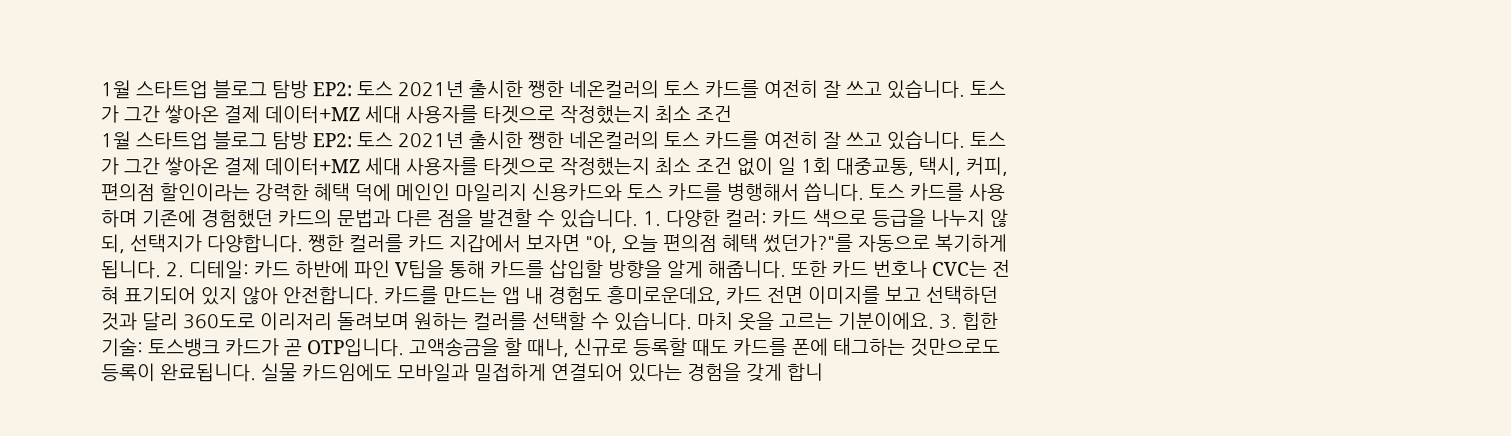1월 스타트업 블로그 탐방 EP2: 토스 2021년 출시한 쨍한 네온컬러의 토스 카드를 여전히 잘 쓰고 있습니다. 토스가 그간 쌓아온 결제 데이터+MZ 세대 사용자를 타겟으로 작정했는지 최소 조건
1월 스타트업 블로그 탐방 EP2: 토스 2021년 출시한 쨍한 네온컬러의 토스 카드를 여전히 잘 쓰고 있습니다. 토스가 그간 쌓아온 결제 데이터+MZ 세대 사용자를 타겟으로 작정했는지 최소 조건 없이 일 1회 대중교통, 택시, 커피, 편의점 할인이라는 강력한 혜택 덕에 메인인 마일리지 신용카드와 토스 카드를 병행해서 씁니다. 토스 카드를 사용하며 기존에 경험했던 카드의 문법과 다른 점을 발견할 수 있습니다. 1. 다양한 컬러: 카드 색으로 등급을 나누지 않되, 선택지가 다양합니다. 쨍한 컬러를 카드 지갑에서 보자면 "아, 오늘 편의점 혜택 썼던가?"를 자동으로 복기하게 됩니다. 2. 디테일: 카드 하반에 파인 V팁을 통해 카드를 삽입할 방향을 알게 해줍니다. 또한 카드 번호나 CVC는 전혀 표기되어 있지 않아 안전합니다. 카드를 만드는 앱 내 경험도 흥미로운데요, 카드 전면 이미지를 보고 선택하던 것과 달리 360도로 이리저리 돌려보며 원하는 컬러를 선택할 수 있습니다. 마치 옷을 고르는 기분이에요. 3. 힙한 기술: 토스뱅크 카드가 곧 OTP입니다. 고액송금을 할 때나, 신규로 등록할 때도 카드를 폰에 태그하는 것만으로도 등록이 완료됩니다. 실물 카드임에도 모바일과 밀접하게 연결되어 있다는 경험을 갖게 합니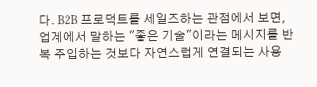다. B2B 프로덕트를 세일즈하는 관점에서 보면, 업계에서 말하는 "좋은 기술"이라는 메시지를 반복 주입하는 것보다 자연스럽게 연결되는 사용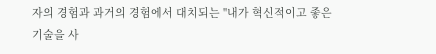자의 경험과 과거의 경험에서 대치되는 "내가 혁신적이고 좋은 기술을 사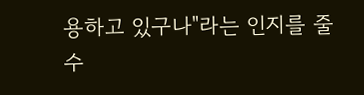용하고 있구나"라는 인지를 줄 수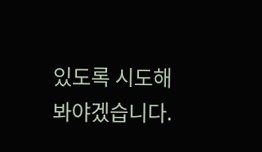있도록 시도해봐야겠습니다.